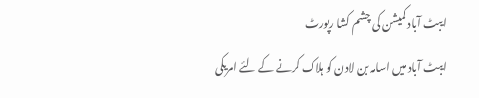ایبٹ آباد کمیشن کی چشم کشا رپورٹ
ایبٹ آباد میں اسامہ بن لادن کو ہلاک کرنے کے لئے امریکی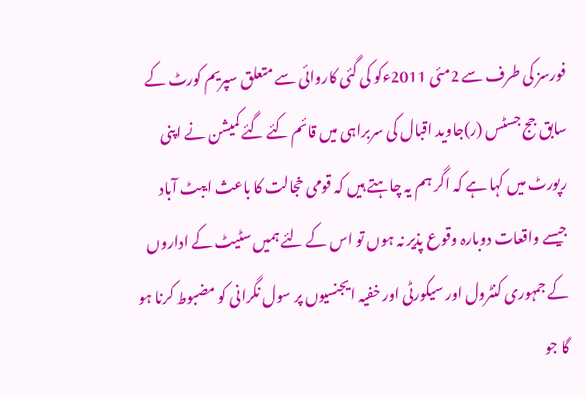فورسز کی طرف سے 2مئی 2011ءکو کی گئی کاروائی سے متعلق سپریم کورٹ کے سابق جج جسٹس (ر)جاوید اقبال کی سربراہی میں قائم کئے گئے کمیشن نے اپنی رپورٹ میں کہا ہے کہ اگر ہم یہ چاہتے ہیں کہ قومی خجالت کا باعث ایبٹ آباد جیسے واقعات دوبارہ وقوع پذیر نہ ہوں تو اس کے لئے ہمیں سٹیٹ کے اداروں کے جمہوری کنٹرول اور سیکورٹی اور خفیہ ایجنسیوں پر سول نگرانی کو مضبوط کرنا ہو گا جو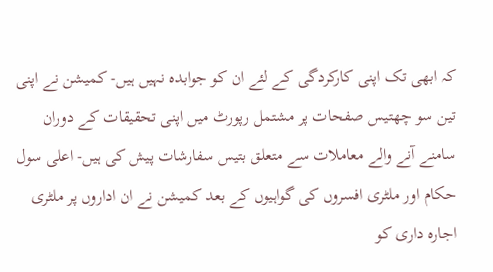کہ ابھی تک اپنی کارکردگی کے لئے ان کو جوابدہ نہیں ہیں- کمیشن نے اپنی تین سو چھتیس صفحات پر مشتمل رپورٹ میں اپنی تحقیقات کے دوران سامنے آنے والے معاملات سے متعلق بتیس سفارشات پیش کی ہیں- اعلی سول حکام اور ملٹری افسروں کی گواہیوں کے بعد کمیشن نے ان اداروں پر ملٹری اجارہ داری کو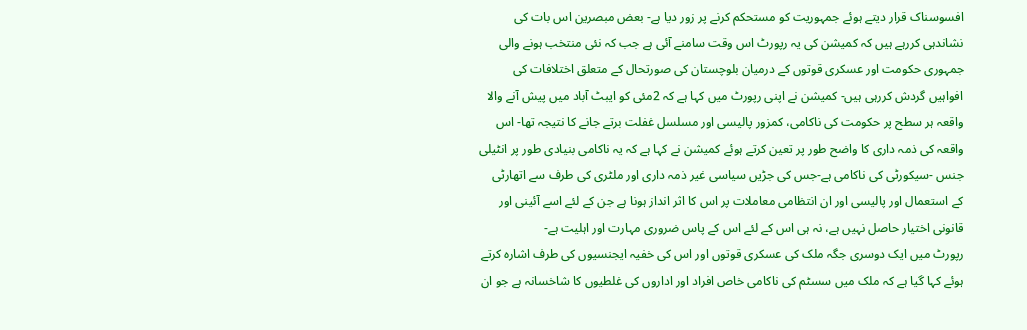افسوسناک قرار دیتے ہوئے جمہوریت کو مستحکم کرنے پر زور دیا ہے- بعض مبصرین اس بات کی نشاندہی کررہے ہیں کہ کمیشن کی یہ رپورٹ اس وقت سامنے آئی ہے جب کہ نئی منتخب ہونے والی جمہوری حکومت اور عسکری قوتوں کے درمیان بلوچستان کی صورتحال کے متعلق اختلافات کی افواہیں گردش کررہی ہیں- کمیشن نے اپنی رپورٹ میں کہا ہے کہ 2مئی کو ایبٹ آباد میں پیش آنے والا واقعہ ہر سطح پر حکومت کی ناکامی، کمزور پالیسی اور مسلسل غفلت برتے جانے کا نتیجہ تھا- اس واقعہ کی ذمہ داری کا واضح طور پر تعین کرتے ہوئے کمیشن نے کہا ہے کہ یہ ناکامی بنیادی طور پر انٹیلی جنس -سیکورٹی کی ناکامی ہے-جس کی جڑیں سیاسی غیر ذمہ داری اور ملٹری کی طرف سے اتھارٹی کے استعمال اور پالیسی اور ان انتظامی معاملات پر اس کا اثر انداز ہونا ہے جن کے لئے اسے آئینی اور قانونی اختیار حاصل نہیں ہے، نہ ہی اس کے لئے اس کے پاس ضروری مہارت اور اہلیت ہے-
رپورٹ میں ایک دوسری جگہ ملک کی عسکری قوتوں اور اس کی خفیہ ایجنسیوں کی طرف اشارہ کرتے ہوئے کہا گیا ہے کہ ملک میں سسٹم کی ناکامی خاص افراد اور اداروں کی غلطیوں کا شاخسانہ ہے جو ان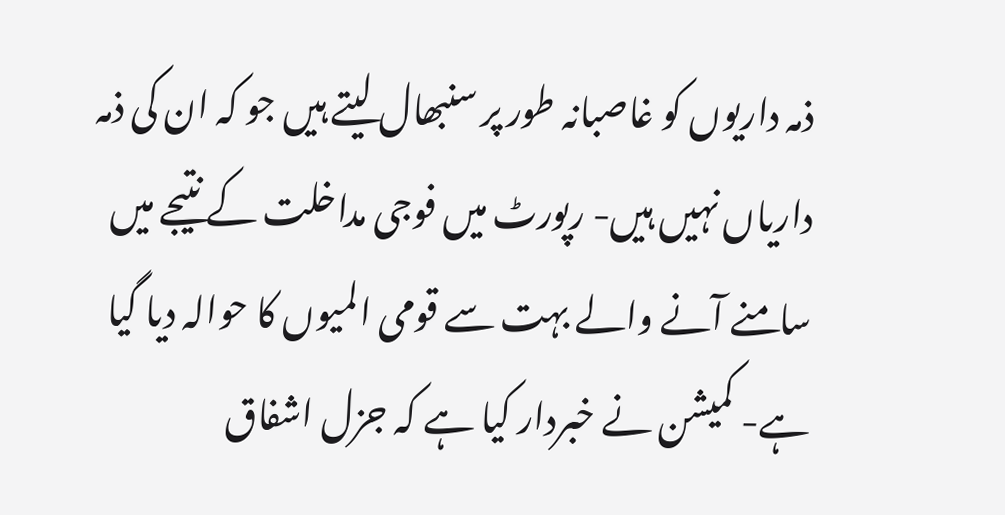ذمہ داریوں کو غاصبانہ طور پر سنبھال لیتے ہیں جو کہ ان کی ذمہ داریاں نہیں ہیں- رپورٹ میں فوجی مداخلت کے نتیجے میں سامنے آنے والے بہت سے قومی المیوں کا حوالہ دیا گیا ہے- کمیشن نے خبردار کیا ہے کہ جزل اشفاق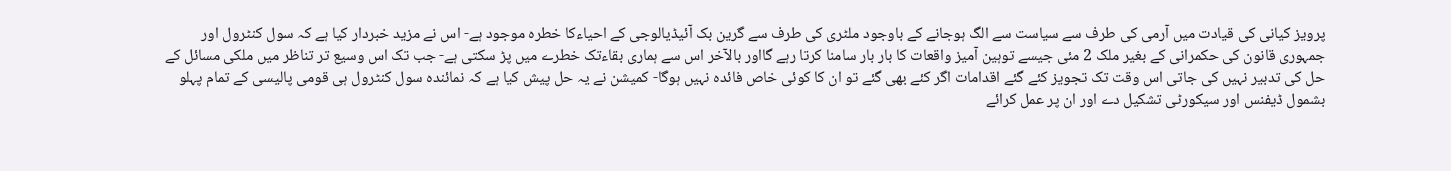پرویز کیانی کی قیادت میں آرمی کی طرف سے سیاست سے الگ ہوجانے کے باوجود ملٹری کی طرف سے گرین بک آئیڈیالوجی کے احیاءکا خطرہ موجود ہے- اس نے مزید خبردار کیا ہے کہ سول کنٹرول اور جمہوری قانون کی حکمرانی کے بغیر ملک 2 مئی جیسے توہین آمیز واقعات کا بار بار سامنا کرتا رہے گااور بالآخر اس سے ہماری بقاءتک خطرے میں پڑ سکتی ہے- جب تک اس وسیع تر تناظر میں ملکی مسائل کے حل کی تدبیر نہیں کی جاتی اس وقت تک تجویز کئے گئے اقدامات اگر کئے بھی گئے تو ان کا کوئی خاص فائدہ نہیں ہوگا- کمیشن نے یہ حل پیش کیا ہے کہ نمائندہ سول کنٹرول ہی قومی پالیسی کے تمام پہلو بشمول ڈیفنس اور سیکورٹی تشکیل دے اور ان پر عمل کرائے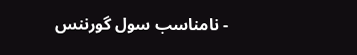- نامناسب سول گورننس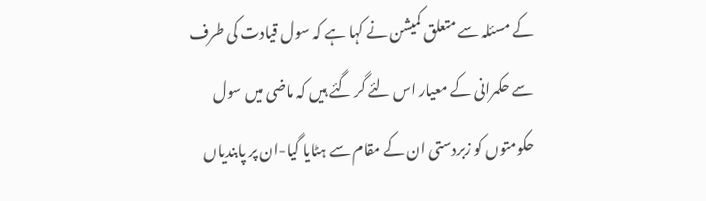کے مسئلہ سے متعلق کمیشن نے کہا ہے کہ سول قیادت کی طرف سے حکمرانی کے معیار اس لئے گر گئے ہیں کہ ماضی میں سول حکومتوں کو زبردستی ان کے مقام سے ہٹایا گیا-ان پر پابندیاں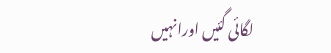لگائی گئیں اورانہیں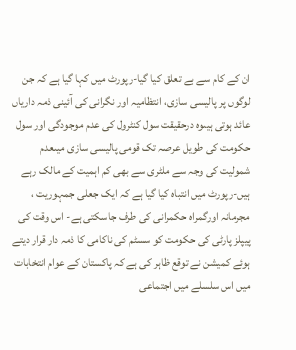ان کے کام سے بے تعلق کیا گیا-رپورٹ میں کہا گیا ہے کہ جن لوگوں پر پالیسی سازی، انتظامیہ اور نگرانی کی آئینی ذمہ داریاں عائد ہوتی ہیںوہ درحقیقت سول کنٹرول کی عدم موجودگی اور سول حکومت کی طویل عرصہ تک قومی پالیسی سازی میںعدم شمولیت کی وجہ سے ملٹری سے بھی کم اہمیت کے مالک رہے ہیں-رپورٹ میں انتباہ کیا گیا ہے کہ ایک جعلی جمہوریت ، مجرمانہ اورگمراہ حکمرانی کی طرف جاسکتی ہے- اس وقت کی پیپلز پارٹی کی حکومت کو سسٹم کی ناکامی کا ذمہ دار قرار دیتے ہوئے کمیشن نے توقع ظاہر کی ہے کہ پاکستان کے عوام انتخابات میں اس سلسلے میں اجتماعی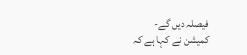فیصلہ دیں گے-
کمیشن نے کہا ہے کہ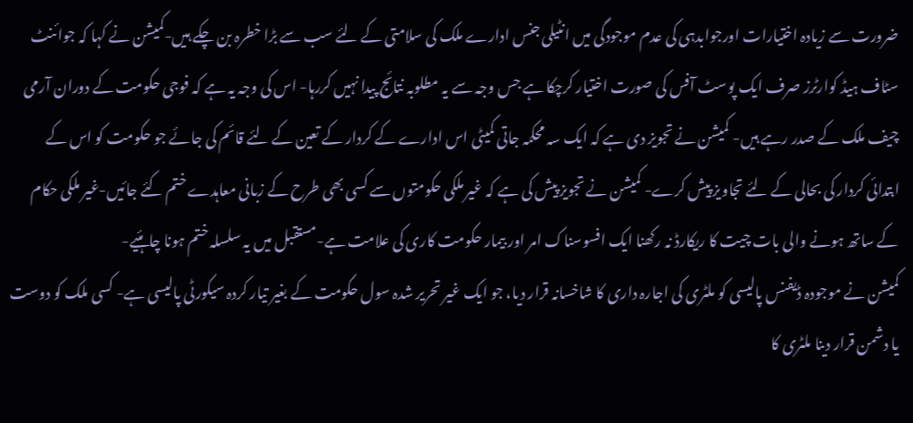ضرورت سے زیادہ اختیارات اورجوابدہی کی عدم موجودگی میں انٹیلی جنس ادارے ملک کی سلامتی کے لئے سب سے بڑا خطرہ بن چکے ہیں-کمیشن نے کہا کہ جوائنٹ سٹاف ہیڈ کوارٹرز صرف ایک پوسٹ آفس کی صورت اختیار کرچکا ہے جس وجہ سے یہ مطلوبہ نتائج پیدا نہیں کررہا- اس کی وجہ یہ ہے کہ فوجی حکومت کے دوران آرمی چیف ملک کے صدر رہے ہیں- کمیشن نے تجویز دی ہے کہ ایک سہ محکمہ جاتی کمیٹی اس ادارے کے کردار کے تعین کے لئے قائم کی جائے جو حکومت کو اس کے ابتدائی کردار کی بحالی کے لئے تجاویز پیش کرے- کمیشن نے تجویز پیش کی ہے کہ غیر ملکی حکومتوں سے کسی بھی طرح کے زبانی معاہدے ختم کئے جائیں-غیر ملکی حکام کے ساتھ ہونے والی بات چیت کا ریکارڈ نہ رکھنا ایک افسوسناک امر اور بیمار حکومت کاری کی علامت ہے-مستقبل میں یہ سلسلہ ختم ہونا چاہئیے-
کمیشن نے موجودہ ڈیفنس پالیسی کو ملٹری کی اجارہ داری کا شاخسانہ قرار دیا، جو ایک غیر تحریر شدہ سول حکومت کے بغیر تیار کردہ سیکورٹی پالیسی ہے- کسی ملک کو دوست یا دشمن قرار دینا ملٹری کا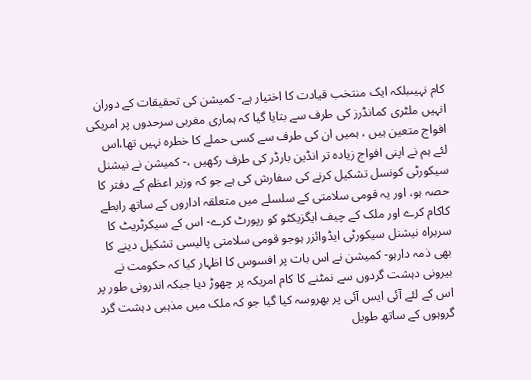کام نہیںبلکہ ایک منتخب قیادت کا اختیار ہے- کمیشن کی تحقیقات کے دوران انہیں ملٹری کمانڈرز کی طرف سے بتایا گیا کہ ہماری مغربی سرحدوں پر امریکی افواج متعین ہیں ، ہمیں ان کی طرف سے کسی حملے کا خطرہ نہیں تھا،اس لئے ہم نے اپنی افواج زیادہ تر انڈین بارڈر کی طرف رکھیں ،- کمیشن نے نیشنل سیکورٹی کونسل تشکیل کرنے کی سفارش کی ہے جو کہ وزیر اعظم کے دفتر کا حصہ ہو، اور یہ قومی سلامتی کے سلسلے میں متعلقہ اداروں کے ساتھ رابطے کاکام کرے اور ملک کے چیف ایگزیکٹو کو رپورٹ کرے- اس کے سیکرٹریٹ کا سربراہ نیشنل سیکورٹی ایڈوائزر ہوجو قومی سلامتی پالیسی تشکیل دینے کا بھی ذمہ دارہو- کمیشن نے اس بات پر افسوس کا اظہار کیا کہ حکومت نے بیرونی دہشت گردوں سے نمٹنے کا کام امریکہ پر چھوڑ دیا جبکہ اندرونی طور پر اس کے لئے آئی ایس آئی پر بھروسہ کیا گیا جو کہ ملک میں مذہبی دہشت گرد گروہوں کے ساتھ طویل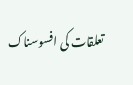تعلقات کی افسوسناک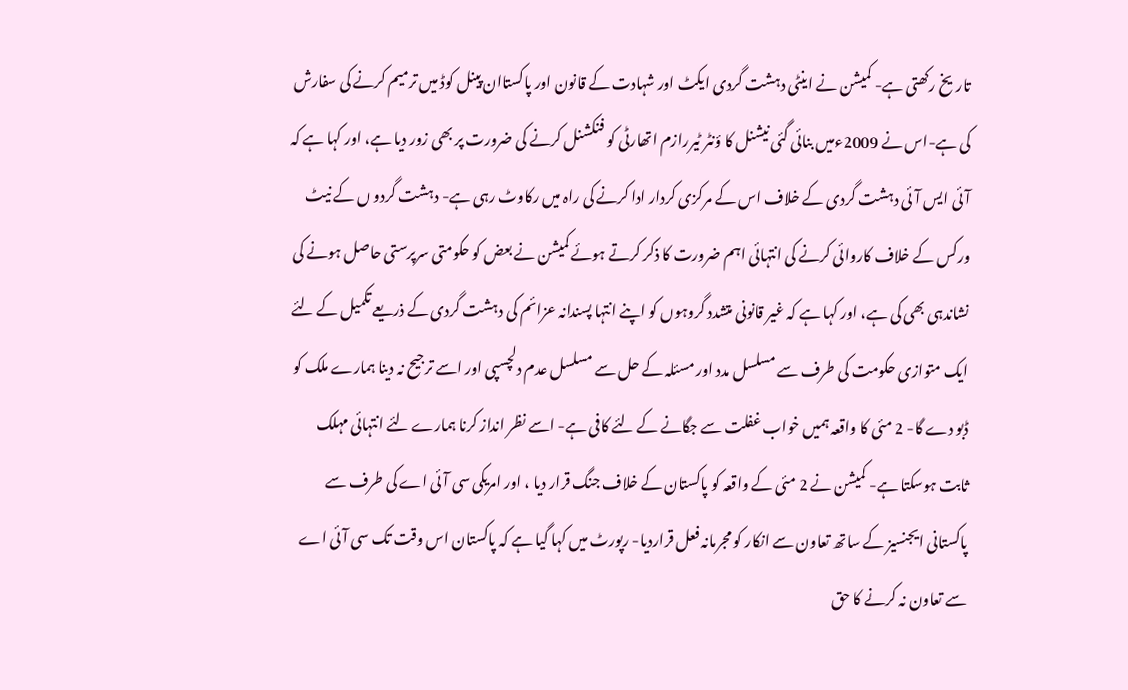تاریخ رکھتی ہے- کمیشن نے اینٹی دہشت گردی ایکٹ اور شہادت کے قانون اور پاکستاان پینل کوڈ میں ترمیم کرنے کی سفارش کی ہے-اس نے 2009ءمیں بنائی گئی نیشنل کا ؤنٹر ٹیررازم اتھارٹی کو فنکشنل کرنے کی ضرورت پر بھی زور دیا ہے، اور کہا ہے کہ آئی ایس آئی دہشت گردی کے خلاف اس کے مرکزی کردار ادا کرنے کی راہ میں رکاوٹ رہی ہے- دہشت گردو ں کے نیٹ ورکس کے خلاف کاروائی کرنے کی انتہائی اہم ضرورت کا ذکر کرتے ہوئے کمیشن نے بعض کو حکومتی سرپرستی حاصل ہونے کی نشاندہی بھی کی ہے، اور کہا ہے کہ غیر قانونی متشدد گروہوں کو اپنے انتہا پسندانہ عزائم کی دہشت گردی کے ذریعے تکمیل کے لئے ایک متوازی حکومت کی طرف سے مسلسل مدد اور مسئلہ کے حل سے مسلسل عدم دلچسپی اور اسے ترجیح نہ دینا ہمارے ملک کو ڈبو دے گا- 2 مئی کا واقعہ ہمیں خواب غفلت سے جگانے کے لئے کافی ہے- اسے نظر انداز کرنا ہمارے لئے انتہائی مہلک ثابت ہوسکتا ہے- کمیشن نے 2 مئی کے واقعہ کو پاکستان کے خلاف جنگ قرار دیا ، اور امریکی سی آئی اے کی طرف سے پاکستانی ایجنسیز کے ساتھ تعاون سے انکار کو مجرمانہ فعل قراردیا- رپورٹ میں کہا گیا ہے کہ پاکستان اس وقت تک سی آئی اے سے تعاون نہ کرنے کا حق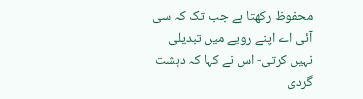محفوظ رکھتا ہے جب تک کہ سی آئی اے اپنے رویے میں تبدیلی نہیں کرتی- اس نے کہا کہ دہشت گردی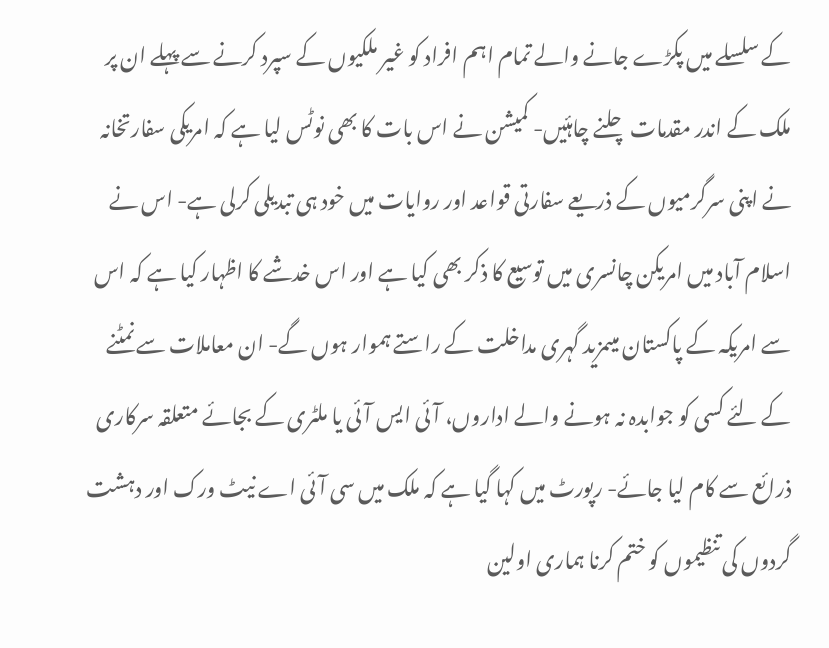کے سلسلے میں پکڑے جانے والے تمام اہم افراد کو غیر ملکیوں کے سپرد کرنے سے پہلے ان پر ملک کے اندر مقدمات چلنے چاہئیں- کمیشن نے اس بات کا بھی نوٹس لیا ہے کہ امریکی سفارتخانہ نے اپنی سرگرمیوں کے ذریعے سفارتی قواعد اور روایات میں خود ہی تبدیلی کرلی ہے- اس نے اسلام آباد میں امریکن چانسری میں توسیع کا ذکر بھی کیا ہے اور اس خدشے کا اظہار کیا ہے کہ اس سے امریکہ کے پاکستان میںمزید گہری مداخلت کے راستے ہموار ہوں گے- ان معاملات سے نمٹنے کے لئے کسی کو جوابدہ نہ ہونے والے اداروں، آئی ایس آئی یا ملٹری کے بجائے متعلقہ سرکاری ذرائع سے کام لیا جائے- رپورٹ میں کہا گیا ہے کہ ملک میں سی آئی اے نیٹ ورک اور دہشت گردوں کی تنظیموں کو ختم کرنا ہماری اولین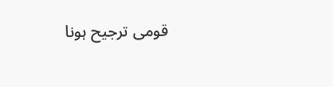قومی ترجیح ہونا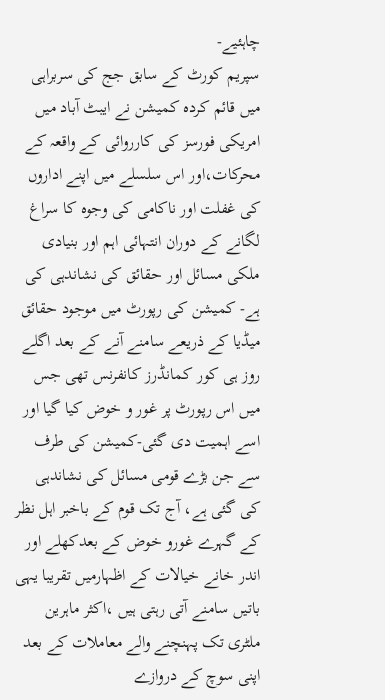چاہئیے-
سپریم کورٹ کے سابق جج کی سربراہی میں قائم کردہ کمیشن نے ایبٹ آباد میں امریکی فورسز کی کارروائی کے واقعہ کے محرکات،اور اس سلسلے میں اپنے اداروں کی غفلت اور ناکامی کی وجوہ کا سراغ لگانے کے دوران انتہائی اہم اور بنیادی ملکی مسائل اور حقائق کی نشاندہی کی ہے- کمیشن کی رپورٹ میں موجود حقائق میڈیا کے ذریعے سامنے آنے کے بعد اگلے روز ہی کور کمانڈرز کانفرنس تھی جس میں اس رپورٹ پر غور و خوض کیا گیا اور اسے اہمیت دی گئی-کمیشن کی طرف سے جن بڑے قومی مسائل کی نشاندہی کی گئی ہے، آج تک قوم کے باخبر اہل نظر کے گہرے غورو خوض کے بعدکھلے اور اندر خانے خیالات کے اظہارمیں تقریبا یہی باتیں سامنے آتی رہتی ہیں ،اکثر ماہرین ملٹری تک پہنچنے والے معاملات کے بعد اپنی سوچ کے دروازے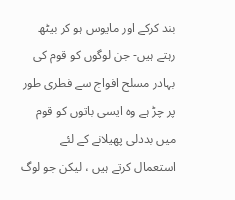بند کرکے اور مایوس ہو کر بیٹھ رہتے ہیں- جن لوگوں کو قوم کی بہادر مسلح افواج سے فطری طور پر چڑ ہے وہ ایسی باتوں کو قوم میں بددلی پھیلانے کے لئے استعمال کرتے ہیں ، لیکن جو لوگ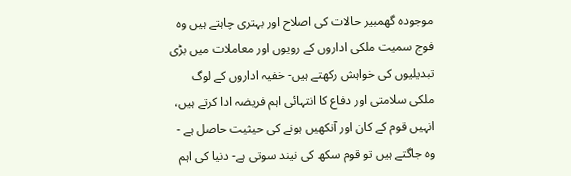موجودہ گھمبیر حالات کی اصلاح اور بہتری چاہتے ہیں وہ فوج سمیت ملکی اداروں کے رویوں اور معاملات میں بڑی تبدیلیوں کی خواہش رکھتے ہیں- خفیہ اداروں کے لوگ ملکی سلامتی اور دفاع کا انتہائی اہم فریضہ ادا کرتے ہیں، انہیں قوم کے کان اور آنکھیں ہونے کی حیثیت حاصل ہے - وہ جاگتے ہیں تو قوم سکھ کی نیند سوتی ہے- دنیا کی اہم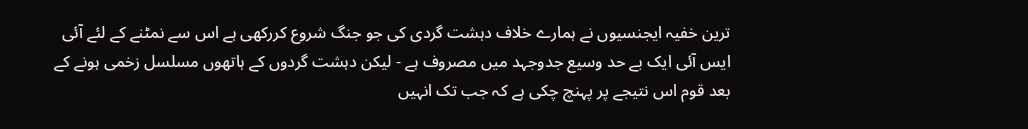ترین خفیہ ایجنسیوں نے ہمارے خلاف دہشت گردی کی جو جنگ شروع کررکھی ہے اس سے نمٹنے کے لئے آئی ایس آئی ایک بے حد وسیع جدوجہد میں مصروف ہے - لیکن دہشت گردوں کے ہاتھوں مسلسل زخمی ہونے کے بعد قوم اس نتیجے پر پہنچ چکی ہے کہ جب تک انہیں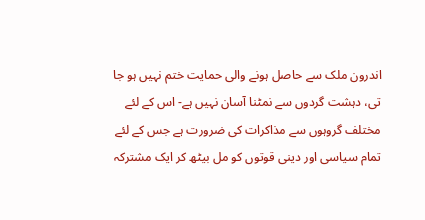اندرون ملک سے حاصل ہونے والی حمایت ختم نہیں ہو جا تی، دہشت گردوں سے نمٹنا آسان نہیں ہے- اس کے لئے مختلف گروہوں سے مذاکرات کی ضرورت ہے جس کے لئے تمام سیاسی اور دینی قوتوں کو مل بیٹھ کر ایک مشترکہ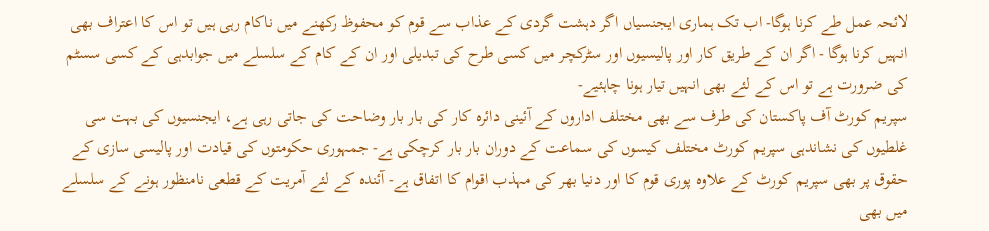لائحہ عمل طے کرنا ہوگا- اب تک ہماری ایجنسیاں اگر دہشت گردی کے عذاب سے قوم کو محفوظ رکھنے میں ناکام رہی ہیں تو اس کا اعتراف بھی انہیں کرنا ہوگا - اگر ان کے طریق کار اور پالیسیوں اور سٹرکچر میں کسی طرح کی تبدیلی اور ان کے کام کے سلسلے میں جوابدہی کے کسی سسٹم کی ضرورت ہے تو اس کے لئے بھی انہیں تیار ہونا چاہئیے-
سپریم کورٹ آف پاکستان کی طرف سے بھی مختلف اداروں کے آئینی دائرہ کار کی بار بار وضاحت کی جاتی رہی ہے، ایجنسیوں کی بہت سی غلطیوں کی نشاندہی سپریم کورٹ مختلف کیسوں کی سماعت کے دوران بار بار کرچکی ہے- جمہوری حکومتوں کی قیادت اور پالیسی سازی کے حقوق پر بھی سپریم کورٹ کے علاوہ پوری قوم کا اور دنیا بھر کی مہذب اقوام کا اتفاق ہے- آئندہ کے لئے آمریت کے قطعی نامنظور ہونے کے سلسلے میں بھی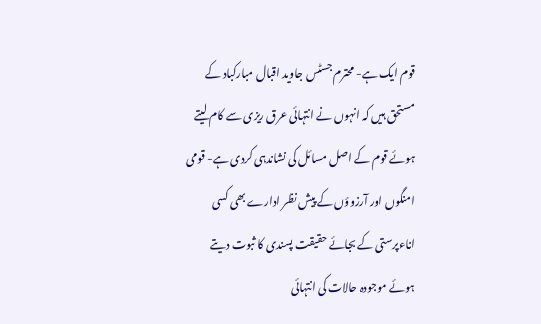قوم ایک ہے- محترم جسٹس جاوید اقبال مبارکباد کے مستحق ہیں کہ انہوں نے انتہائی عرق ریزی سے کام لیتے ہوئے قوم کے اصل مسائل کی نشاندہی کردی ہے- قومی امنگوں اور آرزوؤں کے پیش نظر ادارے بھی کسی اناءپرستی کے بجائے حقیقت پسندی کا ثبوت دیتے ہوئے موجودہ حالات کی انتہائی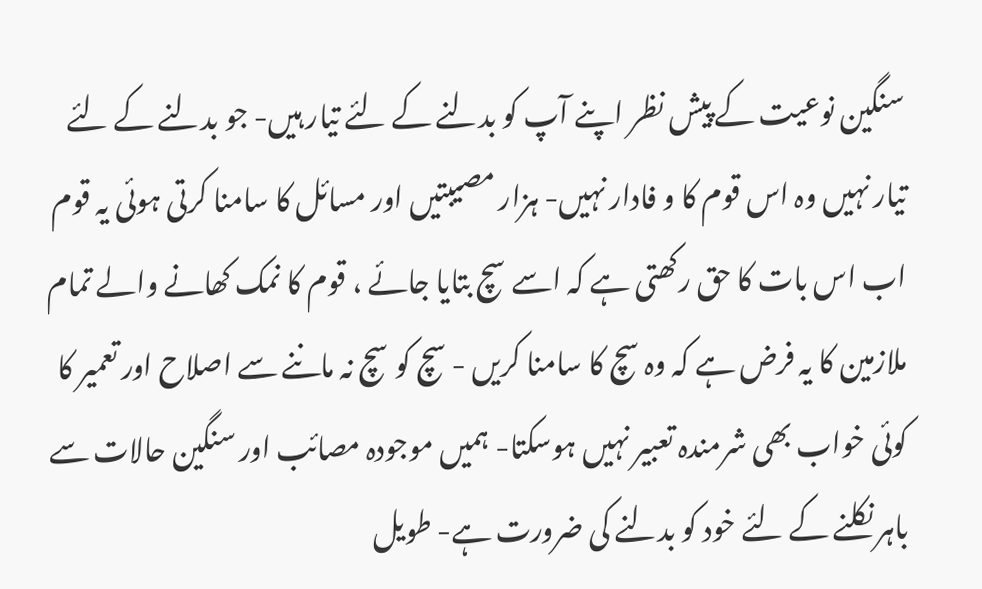سنگین نوعیت کے پیش نظر اپنے آپ کو بدلنے کے لئے تیار ہیں- جو بدلنے کے لئے تیار نہیں وہ اس قوم کا و فادار نہیں- ہزار مصیبتیں اور مسائل کا سامنا کرتی ہوئی یہ قوم اب اس بات کا حق رکھتی ہے کہ اسے سچ بتایا جائے ، قوم کا نمک کھانے والے تمام ملازمین کا یہ فرض ہے کہ وہ سچ کا سامنا کریں - سچ کو سچ نہ ماننے سے اصلاح اور تعمیر کا کوئی خواب بھی شرمندہ تعبیر نہیں ہوسکتا- ہمیں موجودہ مصائب اور سنگین حالات سے باہر نکلنے کے لئے خود کو بدلنے کی ضرورت ہے- طویل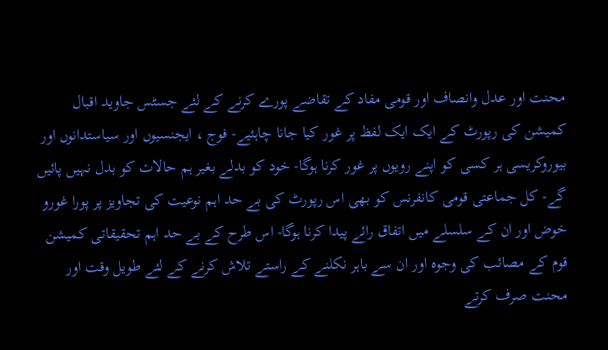محنت اور عدل وانصاف اور قومی مفاد کے تقاضے پورے کرنے کے لئے جسٹس جاوید اقبال کمیشن کی رپورٹ کے ایک ایک لفظ پر غور کیا جانا چاہئیے- فوج ، ایجنسیوں اور سیاستدانوں اور بیوروکریسی ہر کسی کو اپنے رویوں پر غور کرنا ہوگا- خود کو بدلے بغیر ہم حالات کو بدل نہیں پائیں گے- کل جماعتی قومی کانفرنس کو بھی اس رپورٹ کی بے حد اہم نوعیت کی تجاویز پر پورا غورو خوض اور ان کے سلسلے میں اتفاق رائے پیدا کرنا ہوگا- اس طرح کے بے حد اہم تحقیقاتی کمیشن قوم کے مصائب کی وجوہ اور ان سے باہر نکلنے کے راستے تلاش کرنے کے لئے طویل وقت اور محنت صرف کرتے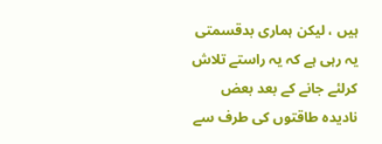ہیں ، لیکن ہماری بدقسمتی یہ رہی ہے کہ یہ راستے تلاش کرلئے جانے کے بعد بعض نادیدہ طاقتوں کی طرف سے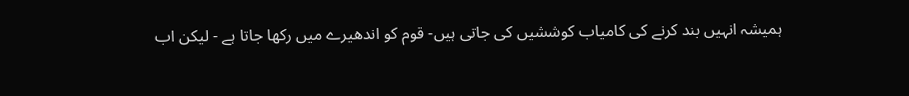ہمیشہ انہیں بند کرنے کی کامیاب کوششیں کی جاتی ہیں- قوم کو اندھیرے میں رکھا جاتا ہے - لیکن اب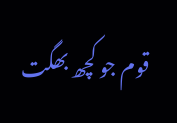قوم جو کچھ بھگت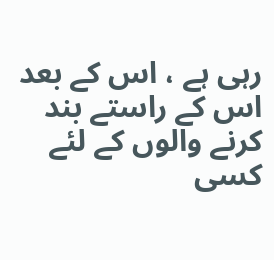رہی ہے ، اس کے بعد اس کے راستے بند کرنے والوں کے لئے کسی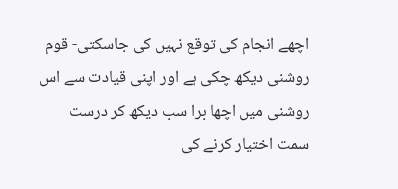اچھے انجام کی توقع نہیں کی جاسکتی- قوم روشنی دیکھ چکی ہے اور اپنی قیادت سے اس روشنی میں اچھا برا سب دیکھ کر درست سمت اختیار کرنے کی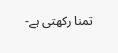تمنا رکھتی ہے-